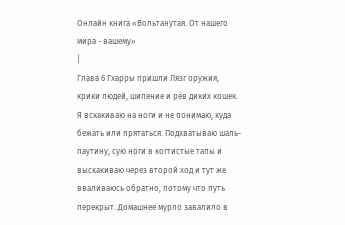Онлайн книга «Вольтанутая. От нашего мира - вашему»
|
Глава 6 Гхарры пришли Лязг оружия, крики людей, шипение и рёв диких кошек. Я вскакиваю на ноги и не понимаю, куда бежать или прятаться. Подхватываю шаль-паутину, сую ноги в когтистые тапы и выскакиваю через второй ход и тут же вваливаюсь обратно, потому что путь перекрыт. Домашнее мурло завалило в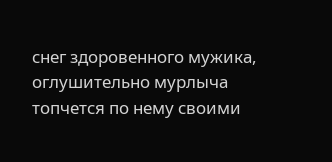снег здоровенного мужика, оглушительно мурлыча топчется по нему своими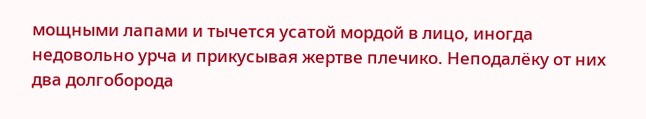мощными лапами и тычется усатой мордой в лицо, иногда недовольно урча и прикусывая жертве плечико. Неподалёку от них два долгоборода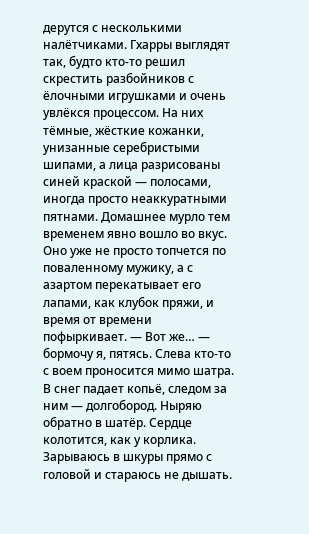дерутся с несколькими налётчиками. Гхарры выглядят так, будто кто-то решил скрестить разбойников с ёлочными игрушками и очень увлёкся процессом. На них тёмные, жёсткие кожанки, унизанные серебристыми шипами, а лица разрисованы синей краской — полосами, иногда просто неаккуратными пятнами. Домашнее мурло тем временем явно вошло во вкус. Оно уже не просто топчется по поваленному мужику, а с азартом перекатывает его лапами, как клубок пряжи, и время от времени пофыркивает. — Вот же… — бормочу я, пятясь. Слева кто-то с воем проносится мимо шатра. В снег падает копьё, следом за ним — долгобород. Ныряю обратно в шатёр. Сердце колотится, как у корлика. Зарываюсь в шкуры прямо с головой и стараюсь не дышать.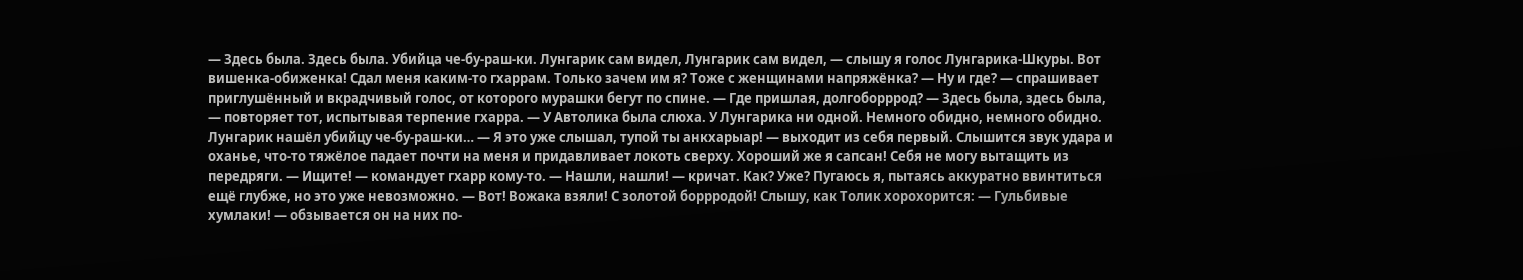— Здесь была. Здесь была. Убийца че-бу-раш-ки. Лунгарик сам видел, Лунгарик сам видел, — слышу я голос Лунгарика-Шкуры. Вот вишенка-обиженка! Сдал меня каким-то гхаррам. Только зачем им я? Тоже с женщинами напряжёнка? — Ну и где? — спрашивает приглушённый и вкрадчивый голос, от которого мурашки бегут по спине. — Где пришлая, долгоборррод? — Здесь была, здесь была, — повторяет тот, испытывая терпение гхарра. — У Автолика была слюха. У Лунгарика ни одной. Немного обидно, немного обидно. Лунгарик нашёл убийцу че-бу-раш-ки… — Я это уже слышал, тупой ты анкхарыар! — выходит из себя первый. Слышится звук удара и оханье, что-то тяжёлое падает почти на меня и придавливает локоть сверху. Хороший же я сапсан! Себя не могу вытащить из передряги. — Ищите! — командует гхарр кому-то. — Нашли, нашли! — кричат. Как? Уже? Пугаюсь я, пытаясь аккуратно ввинтиться ещё глубже, но это уже невозможно. — Вот! Вожака взяли! С золотой боррродой! Слышу, как Толик хорохорится: — Гульбивые хумлаки! — обзывается он на них по-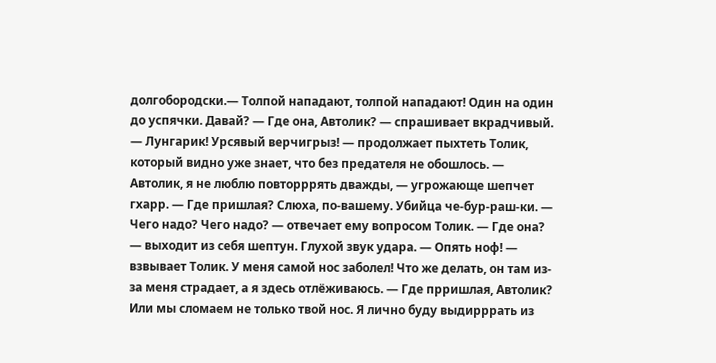долгобородски.— Толпой нападают, толпой нападают! Один на один до успячки. Давай? — Где она, Автолик? — спрашивает вкрадчивый. — Лунгарик! Урсявый верчигрыз! — продолжает пыхтеть Толик, который видно уже знает, что без предателя не обошлось. — Автолик, я не люблю повторррять дважды, — угрожающе шепчет гхарр. — Где пришлая? Слюха, по-вашему. Убийца че-бур-раш-ки. — Чего надо? Чего надо? — отвечает ему вопросом Толик. — Где она? — выходит из себя шептун. Глухой звук удара. — Опять ноф! — взвывает Толик. У меня самой нос заболел! Что же делать, он там из-за меня страдает, а я здесь отлёживаюсь. — Где прришлая, Автолик? Или мы сломаем не только твой нос. Я лично буду выдирррать из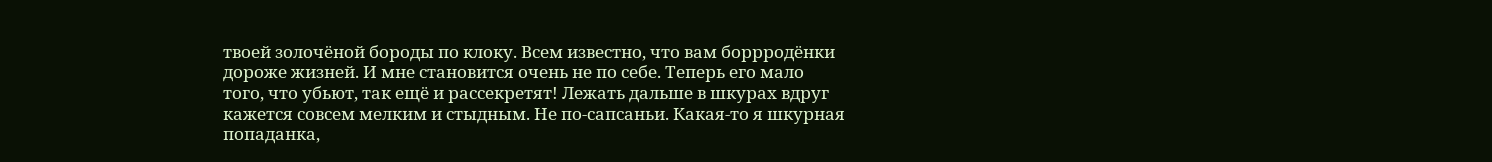твоей золочёной бороды по клоку. Всем известно, что вам боррродёнки дороже жизней. И мне становится очень не по себе. Теперь его мало того, что убьют, так ещё и рассекретят! Лежать дальше в шкурах вдруг кажется совсем мелким и стыдным. Не по-сапсаньи. Какая-то я шкурная попаданка,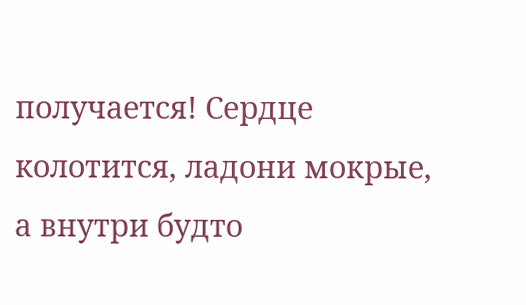получается! Сердце колотится, ладони мокрые, а внутри будто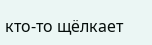кто-то щёлкает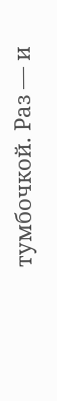тумбочкой. Раз — и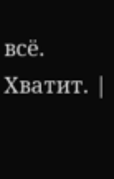всё. Хватит. |